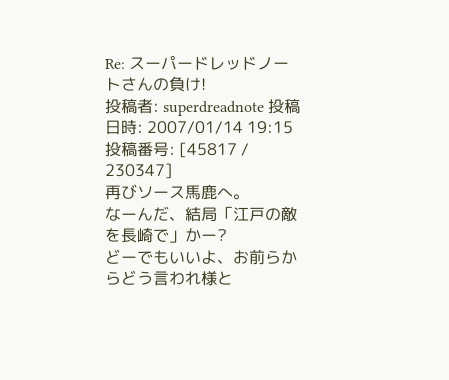Re: スーパードレッドノートさんの負け!
投稿者: superdreadnote 投稿日時: 2007/01/14 19:15 投稿番号: [45817 / 230347]
再びソース馬鹿へ。
なーんだ、結局「江戸の敵を長崎で」かー?
どーでもいいよ、お前らからどう言われ様と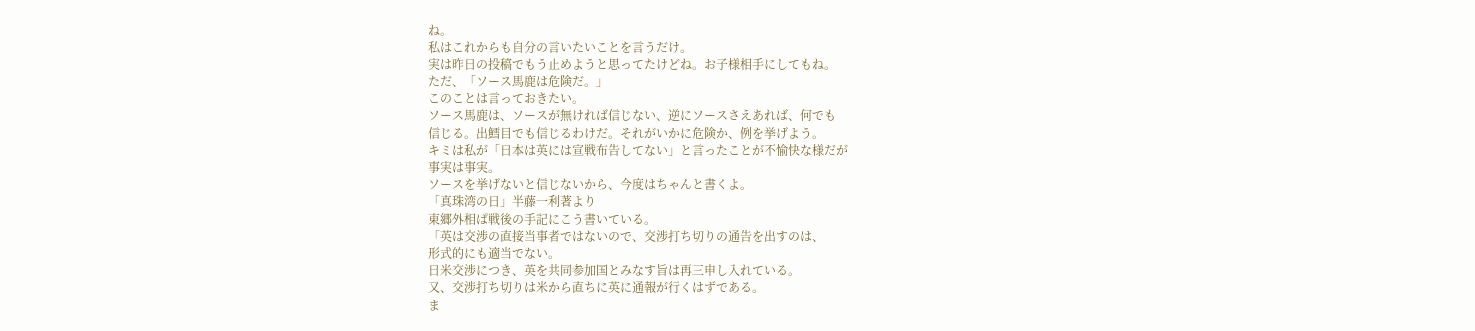ね。
私はこれからも自分の言いたいことを言うだけ。
実は昨日の投稿でもう止めようと思ってたけどね。お子様相手にしてもね。
ただ、「ソース馬鹿は危険だ。」
このことは言っておきたい。
ソース馬鹿は、ソースが無ければ信じない、逆にソースさえあれば、何でも
信じる。出鱈目でも信じるわけだ。それがいかに危険か、例を挙げよう。
キミは私が「日本は英には宣戦布告してない」と言ったことが不愉快な様だが
事実は事実。
ソースを挙げないと信じないから、今度はちゃんと書くよ。
「真珠湾の日」半藤一利著より
東郷外相ぱ戦後の手記にこう書いている。
「英は交渉の直接当事者ではないので、交渉打ち切りの通告を出すのは、
形式的にも適当でない。
日米交渉につき、英を共同参加国とみなす旨は再三申し入れている。
又、交渉打ち切りは米から直ちに英に通報が行くはずである。
ま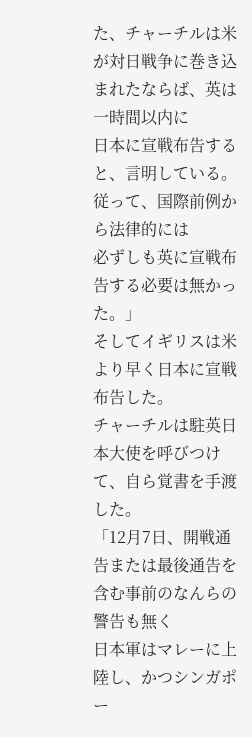た、チャーチルは米が対日戦争に巻き込まれたならば、英は一時間以内に
日本に宣戦布告すると、言明している。従って、国際前例から法律的には
必ずしも英に宣戦布告する必要は無かった。」
そしてイギリスは米より早く日本に宣戦布告した。
チャーチルは駐英日本大使を呼びつけて、自ら覚書を手渡した。
「12月7日、開戦通告または最後通告を含む事前のなんらの警告も無く
日本軍はマレーに上陸し、かつシンガポー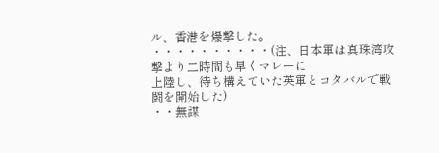ル、香港を爆撃した。
・・・・・・・・・・(注、日本軍は真珠湾攻撃より二時間も早くマレーに
上陸し、待ち構えていた英軍とコタバルで戦闘を開始した)
・・無謀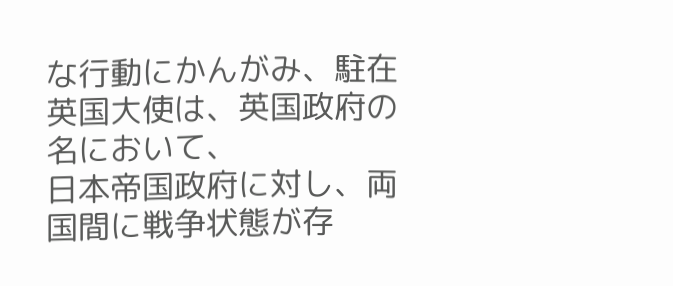な行動にかんがみ、駐在英国大使は、英国政府の名において、
日本帝国政府に対し、両国間に戦争状態が存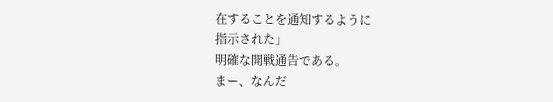在することを通知するように
指示された」
明確な開戦通告である。
まー、なんだ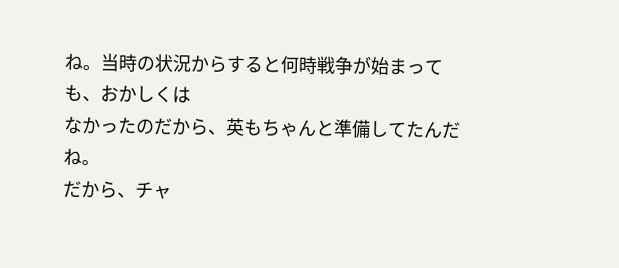ね。当時の状況からすると何時戦争が始まっても、おかしくは
なかったのだから、英もちゃんと準備してたんだね。
だから、チャ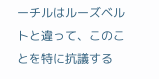ーチルはルーズベルトと違って、このことを特に抗議する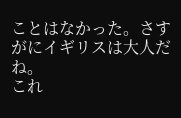ことはなかった。さすがにイギリスは大人だね。
これ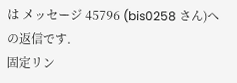は メッセージ 45796 (bis0258 さん)への返信です.
固定リン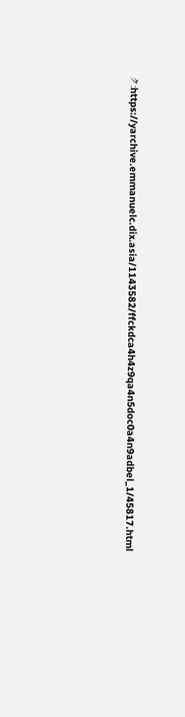ク:https://yarchive.emmanuelc.dix.asia/1143582/ffckdca4h4z9qa4n5doc0a4n9adbel_1/45817.html